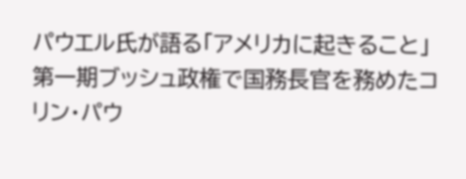パウエル氏が語る「アメリカに起きること」
第一期ブッシュ政権で国務長官を務めたコリン・パウ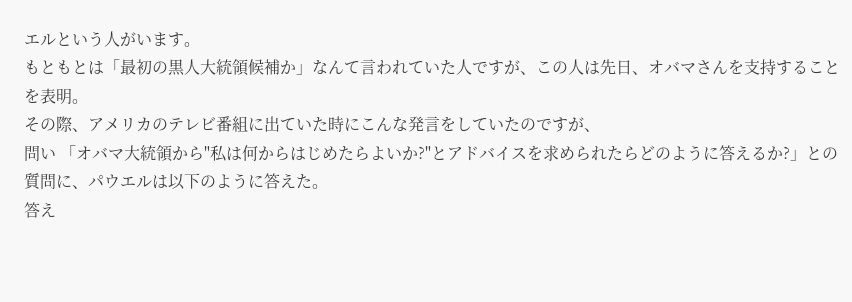エルという人がいます。
もともとは「最初の黒人大統領候補か」なんて言われていた人ですが、この人は先日、オバマさんを支持することを表明。
その際、アメリカのテレビ番組に出ていた時にこんな発言をしていたのですが、
問い 「オバマ大統領から"私は何からはじめたらよいか?"とアドバイスを求められたらどのように答えるか?」との質問に、パウエルは以下のように答えた。
答え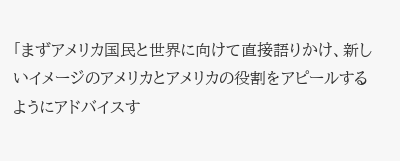「まずアメリカ国民と世界に向けて直接語りかけ、新しいイメージのアメリカとアメリカの役割をアピールするようにアドバイスす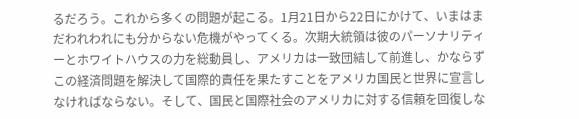るだろう。これから多くの問題が起こる。1月21日から22日にかけて、いまはまだわれわれにも分からない危機がやってくる。次期大統領は彼のパーソナリティーとホワイトハウスの力を総動員し、アメリカは一致団結して前進し、かならずこの経済問題を解決して国際的責任を果たすことをアメリカ国民と世界に宣言しなければならない。そして、国民と国際社会のアメリカに対する信頼を回復しな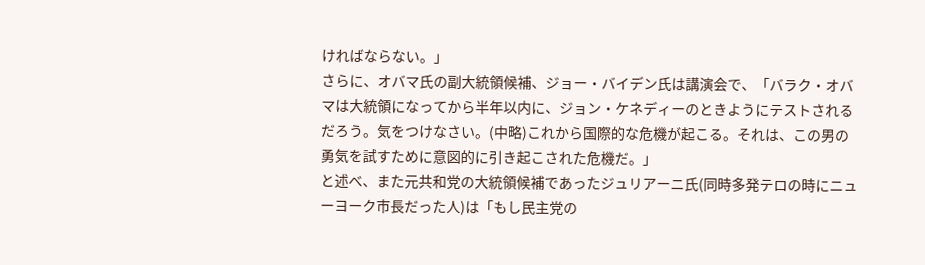ければならない。」
さらに、オバマ氏の副大統領候補、ジョー・バイデン氏は講演会で、「バラク・オバマは大統領になってから半年以内に、ジョン・ケネディーのときようにテストされるだろう。気をつけなさい。(中略)これから国際的な危機が起こる。それは、この男の勇気を試すために意図的に引き起こされた危機だ。」
と述べ、また元共和党の大統領候補であったジュリアーニ氏(同時多発テロの時にニューヨーク市長だった人)は「もし民主党の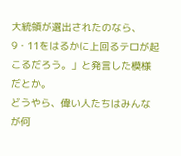大統領が選出されたのなら、9・11をはるかに上回るテロが起こるだろう。」と発言した模様だとか。
どうやら、偉い人たちはみんなが何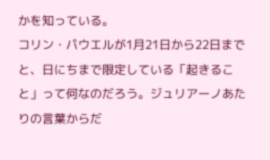かを知っている。
コリン・パウエルが1月21日から22日までと、日にちまで限定している「起きること」って何なのだろう。ジュリアーノあたりの言葉からだ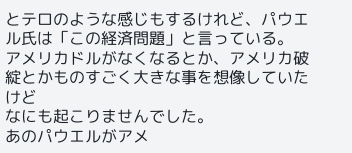とテロのような感じもするけれど、パウエル氏は「この経済問題」と言っている。
アメリカドルがなくなるとか、アメリカ破綻とかものすごく大きな事を想像していたけど
なにも起こりませんでした。
あのパウエルがアメ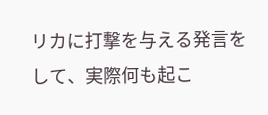リカに打撃を与える発言をして、実際何も起こ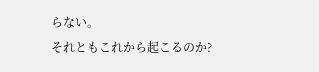らない。
それともこれから起こるのか?